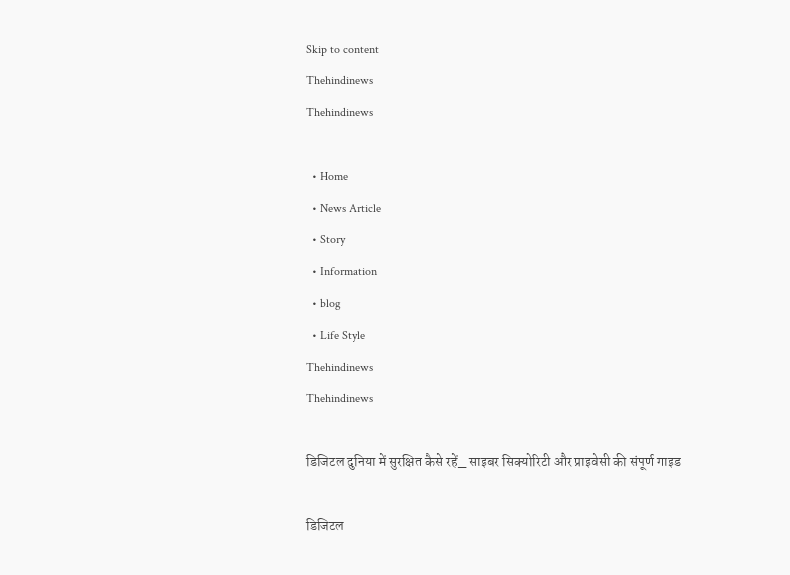Skip to content
Thehindinews
Thehindinews

  • Home
  • News Article
  • Story
  • Information
  • blog
  • Life Style
Thehindinews
Thehindinews

डिजिटल दुनिया में सुरक्षित कैसे रहें_ साइबर सिक्योरिटी और प्राइवेसी की संपूर्ण गाइड

डिजिटल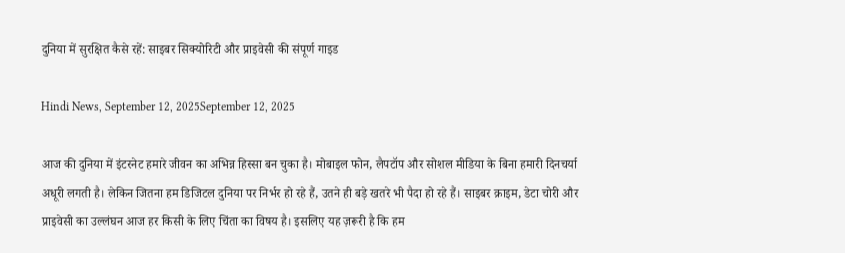दुनिया में सुरक्षित कैसे रहें: साइबर सिक्योरिटी और प्राइवेसी की संपूर्ण गाइड

Hindi News, September 12, 2025September 12, 2025

आज की दुनिया में इंटरनेट हमारे जीवन का अभिन्न हिस्सा बन चुका है। मोबाइल फोन, लैपटॉप और सोशल मीडिया के बिना हमारी दिनचर्या अधूरी लगती है। लेकिन जितना हम डिजिटल दुनिया पर निर्भर हो रहे हैं, उतने ही बड़े खतरे भी पैदा हो रहे हैं। साइबर क्राइम, डेटा चोरी और प्राइवेसी का उल्लंघन आज हर किसी के लिए चिंता का विषय है। इसलिए यह ज़रूरी है कि हम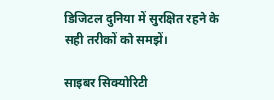डिजिटल दुनिया में सुरक्षित रहने के सही तरीकों को समझें।

साइबर सिक्योरिटी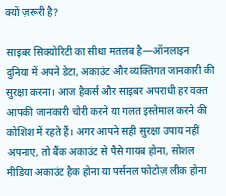क्यों ज़रूरी है?

साइबर सिक्योरिटी का सीधा मतलब है—ऑनलाइन दुनिया में अपने डेटा, अकाउंट और व्यक्तिगत जानकारी की सुरक्षा करना। आज हैकर्स और साइबर अपराधी हर वक्त आपकी जानकारी चोरी करने या गलत इस्तेमाल करने की कोशिश में रहते हैं। अगर आपने सही सुरक्षा उपाय नहीं अपनाए, तो बैंक अकाउंट से पैसे गायब होना, सोशल मीडिया अकाउंट हैक होना या पर्सनल फोटोज़ लीक होना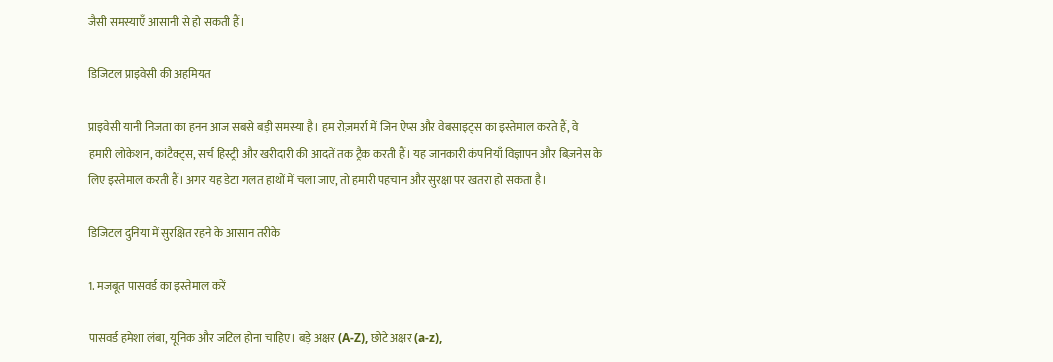जैसी समस्याएँ आसानी से हो सकती हैं।

डिजिटल प्राइवेसी की अहमियत

प्राइवेसी यानी निजता का हनन आज सबसे बड़ी समस्या है। हम रोज़मर्रा में जिन ऐप्स और वेबसाइट्स का इस्तेमाल करते हैं, वे हमारी लोकेशन, कांटैक्ट्स, सर्च हिस्ट्री और खरीदारी की आदतें तक ट्रैक करती हैं। यह जानकारी कंपनियाँ विज्ञापन और बिज़नेस के लिए इस्तेमाल करती हैं। अगर यह डेटा गलत हाथों में चला जाए, तो हमारी पहचान और सुरक्षा पर खतरा हो सकता है।

डिजिटल दुनिया में सुरक्षित रहने के आसान तरीके

1. मजबूत पासवर्ड का इस्तेमाल करें

पासवर्ड हमेशा लंबा, यूनिक और जटिल होना चाहिए। बड़े अक्षर (A-Z), छोटे अक्षर (a-z),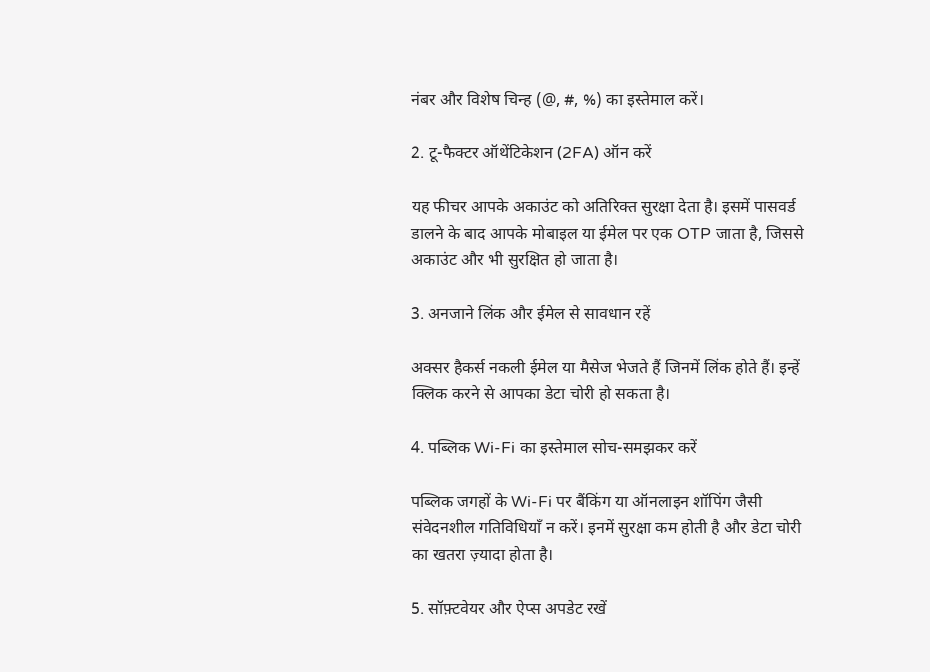नंबर और विशेष चिन्ह (@, #, %) का इस्तेमाल करें।

2. टू-फैक्टर ऑथेंटिकेशन (2FA) ऑन करें

यह फीचर आपके अकाउंट को अतिरिक्त सुरक्षा देता है। इसमें पासवर्ड डालने के बाद आपके मोबाइल या ईमेल पर एक OTP जाता है, जिससे अकाउंट और भी सुरक्षित हो जाता है।

3. अनजाने लिंक और ईमेल से सावधान रहें

अक्सर हैकर्स नकली ईमेल या मैसेज भेजते हैं जिनमें लिंक होते हैं। इन्हें क्लिक करने से आपका डेटा चोरी हो सकता है।

4. पब्लिक Wi-Fi का इस्तेमाल सोच-समझकर करें

पब्लिक जगहों के Wi-Fi पर बैंकिंग या ऑनलाइन शॉपिंग जैसी संवेदनशील गतिविधियाँ न करें। इनमें सुरक्षा कम होती है और डेटा चोरी का खतरा ज़्यादा होता है।

5. सॉफ़्टवेयर और ऐप्स अपडेट रखें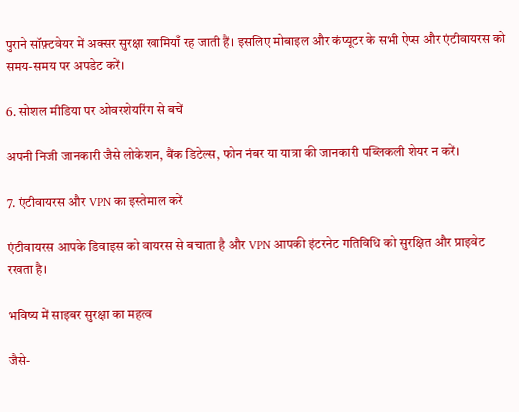पुराने सॉफ़्टवेयर में अक्सर सुरक्षा खामियाँ रह जाती हैं। इसलिए मोबाइल और कंप्यूटर के सभी ऐप्स और एंटीवायरस को समय-समय पर अपडेट करें।

6. सोशल मीडिया पर ओवरशेयरिंग से बचें

अपनी निजी जानकारी जैसे लोकेशन, बैंक डिटेल्स, फोन नंबर या यात्रा की जानकारी पब्लिकली शेयर न करें।

7. एंटीवायरस और VPN का इस्तेमाल करें

एंटीवायरस आपके डिवाइस को वायरस से बचाता है और VPN आपकी इंटरनेट गतिविधि को सुरक्षित और प्राइवेट रखता है।

भविष्य में साइबर सुरक्षा का महत्व

जैसे-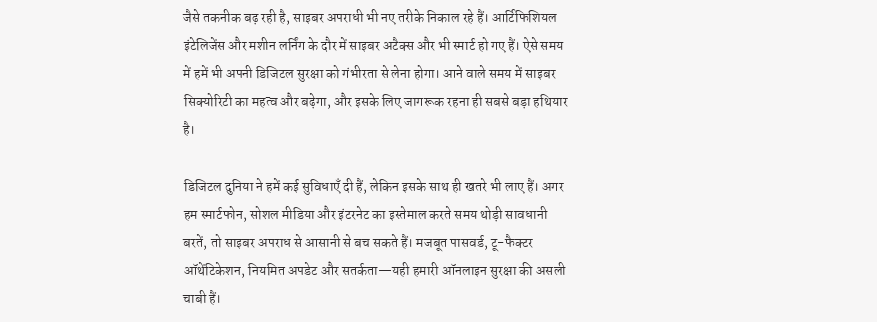जैसे तकनीक बढ़ रही है, साइबर अपराधी भी नए तरीके निकाल रहे हैं। आर्टिफिशियल इंटेलिजेंस और मशीन लर्निंग के दौर में साइबर अटैक्स और भी स्मार्ट हो गए हैं। ऐसे समय में हमें भी अपनी डिजिटल सुरक्षा को गंभीरता से लेना होगा। आने वाले समय में साइबर सिक्योरिटी का महत्व और बढ़ेगा, और इसके लिए जागरूक रहना ही सबसे बड़ा हथियार है।

डिजिटल दुनिया ने हमें कई सुविधाएँ दी हैं, लेकिन इसके साथ ही खतरे भी लाए हैं। अगर हम स्मार्टफोन, सोशल मीडिया और इंटरनेट का इस्तेमाल करते समय थोड़ी सावधानी बरतें, तो साइबर अपराध से आसानी से बच सकते हैं। मजबूत पासवर्ड, टू-फैक्टर ऑथेंटिकेशन, नियमित अपडेट और सतर्कता—यही हमारी ऑनलाइन सुरक्षा की असली चाबी हैं।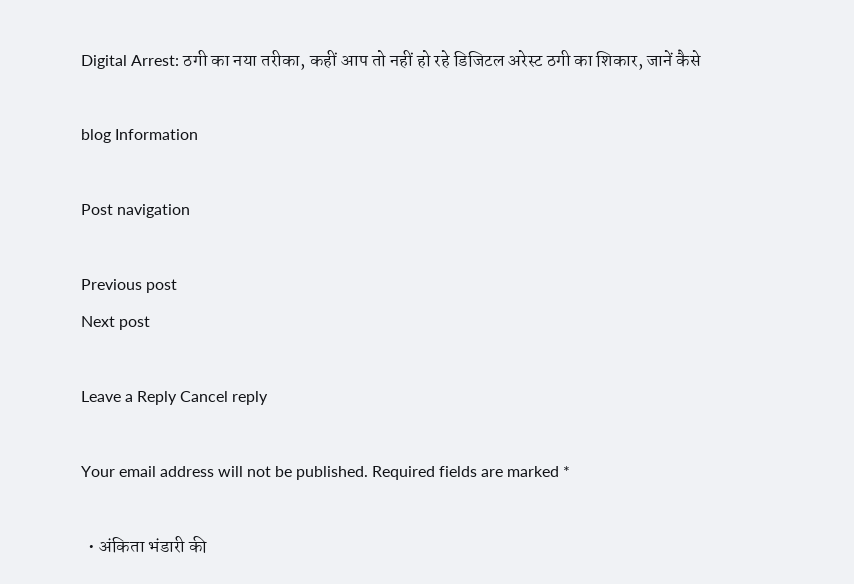Digital Arrest: ठगी का नया तरीका, कहीं आप तो नहीं हो रहे डिजिटल अरेस्ट ठगी का शिकार, जानें कैसे

blog Information

Post navigation

Previous post
Next post

Leave a Reply Cancel reply

Your email address will not be published. Required fields are marked *

  • अंकिता भंडारी की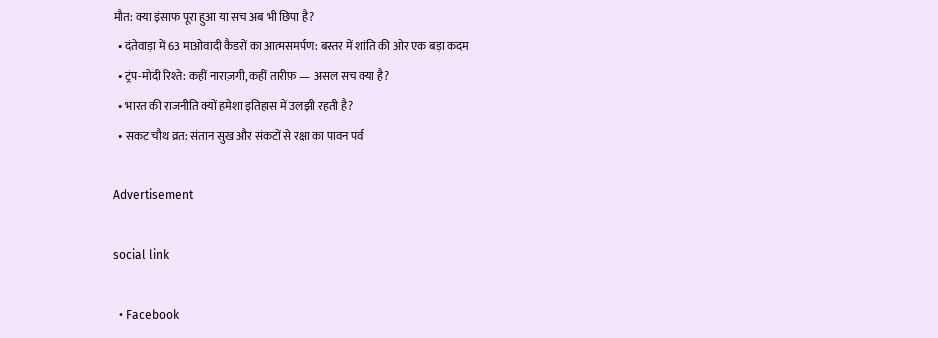मौत: क्या इंसाफ पूरा हुआ या सच अब भी छिपा है?
  • दंतेवाड़ा में 63 माओवादी कैडरों का आत्मसमर्पण: बस्तर में शांति की ओर एक बड़ा कदम
  • ट्रंप-मोदी रिश्ते: कहीं नाराज़गी, कहीं तारीफ़ — असल सच क्या है?
  • भारत की राजनीति क्यों हमेशा इतिहास में उलझी रहती है?
  • सकट चौथ व्रत: संतान सुख और संकटों से रक्षा का पावन पर्व

Advertisement

social link

  • Facebook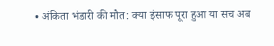• अंकिता भंडारी की मौत: क्या इंसाफ पूरा हुआ या सच अब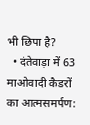भी छिपा है?
  • दंतेवाड़ा में 63 माओवादी कैडरों का आत्मसमर्पण: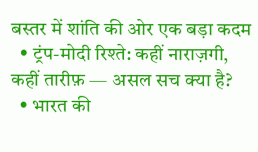बस्तर में शांति की ओर एक बड़ा कदम
  • ट्रंप-मोदी रिश्ते: कहीं नाराज़गी, कहीं तारीफ़ — असल सच क्या है?
  • भारत की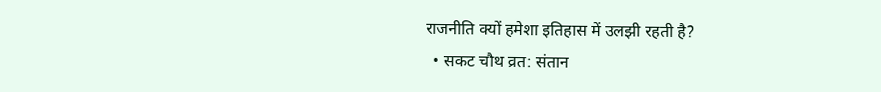राजनीति क्यों हमेशा इतिहास में उलझी रहती है?
  • सकट चौथ व्रत: संतान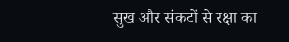सुख और संकटों से रक्षा का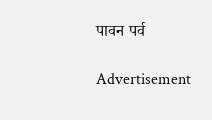पावन पर्व

Advertisement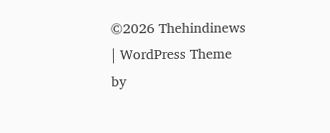©2026 Thehindinews | WordPress Theme by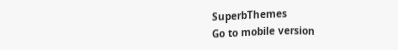SuperbThemes
Go to mobile version